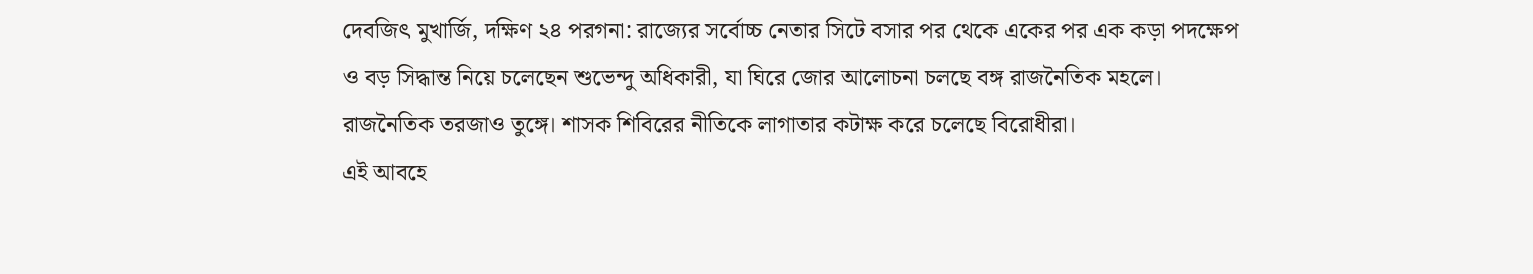দেবজিৎ মুখার্জি, দক্ষিণ ২৪ পরগনা: রাজ্যের সর্বোচ্চ নেতার সিটে বসার পর থেকে একের পর এক কড়া পদক্ষেপ ও বড় সিদ্ধান্ত নিয়ে চলেছেন শুভেন্দু অধিকারী, যা ঘিরে জোর আলোচনা চলছে বঙ্গ রাজনৈতিক মহলে। রাজনৈতিক তরজাও তুঙ্গে। শাসক শিবিরের নীতিকে লাগাতার কটাক্ষ করে চলেছে বিরোধীরা।
এই আবহে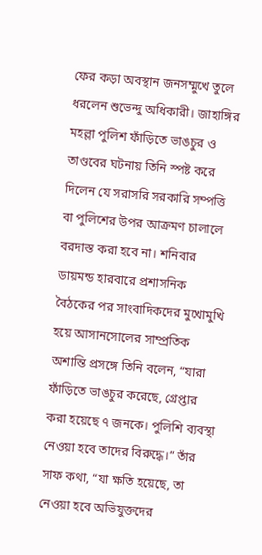ফের কড়া অবস্থান জনসম্মুখে তুলে ধরলেন শুভেন্দু অধিকারী। জাহাঙ্গির মহল্লা পুলিশ ফাঁড়িতে ভাঙচুর ও তাণ্ডবের ঘটনায় তিনি স্পষ্ট করে দিলেন যে সরাসরি সরকারি সম্পত্তি বা পুলিশের উপর আক্রমণ চালালে বরদাস্ত করা হবে না। শনিবার ডায়মন্ড হারবারে প্রশাসনিক বৈঠকের পর সাংবাদিকদের মুখোমুখি হয়ে আসানসোলের সাম্প্রতিক অশান্তি প্রসঙ্গে তিনি বলেন, “যারা ফাঁড়িতে ভাঙচুর করেছে, গ্রেপ্তার করা হয়েছে ৭ জনকে। পুলিশি ব্যবস্থা নেওয়া হবে তাদের বিরুদ্ধে।” তাঁর সাফ কথা, “যা ক্ষতি হয়েছে, তা নেওয়া হবে অভিযুক্তদের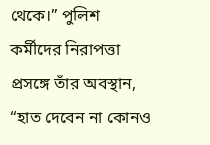থেকে।” পুলিশ কর্মীদের নিরাপত্তা প্রসঙ্গে তাঁর অবস্থান, “হাত দেবেন না কোনও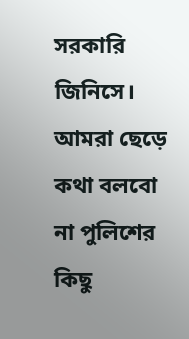সরকারি জিনিসে। আমরা ছেড়ে কথা বলবো না পুলিশের কিছু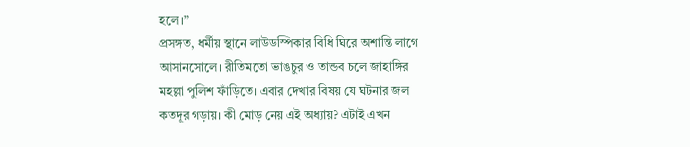হলে।”
প্রসঙ্গত, ধর্মীয় স্থানে লাউডস্পিকার বিধি ঘিরে অশান্তি লাগে আসানসোলে। রীতিমতো ভাঙচুর ও তান্ডব চলে জাহাঙ্গির মহল্লা পুলিশ ফাঁড়িতে। এবার দেখার বিষয় যে ঘটনার জল কতদূর গড়ায়। কী মোড় নেয় এই অধ্যায়? এটাই এখন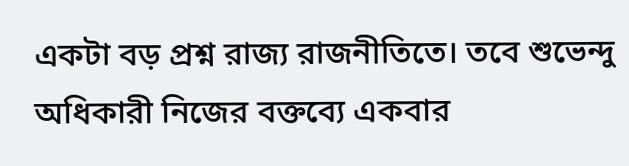একটা বড় প্রশ্ন রাজ্য রাজনীতিতে। তবে শুভেন্দু অধিকারী নিজের বক্তব্যে একবার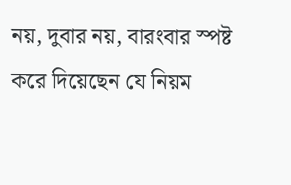নয়, দুবার নয়, বারংবার স্পষ্ট করে দিয়েছেন যে নিয়ম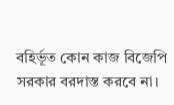বহির্ভূত কোন কাজ বিজেপি সরকার বরদাস্ত করবে না।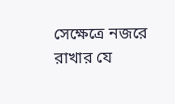সেক্ষেত্রে নজরে রাখার যে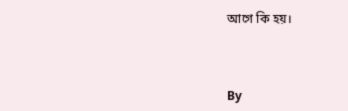আগে কি হয়।



By